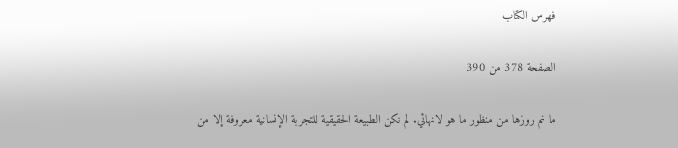فهرس الكتاب

الصفحة 378 من 390

ما نم روزها من منظور ما هو لانهائي. لم نكن الطبيعة الحقيقية للتجربة الإنسانية معروفة إلا من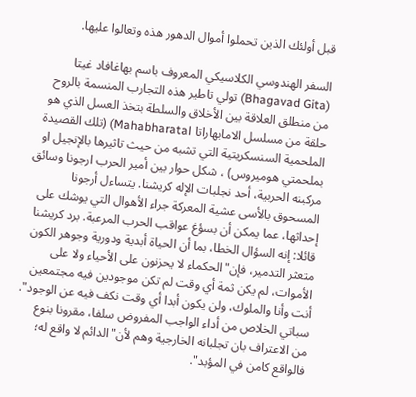قبل أولئك الذين تحملوا أموال الدهور هذه وتعالوا عليها.

السفر الهندوسي الكلاسيكي المعروف باسم بهاغافاد غيتا (Bhagavad Gita) تولي تاطير هذه التجارب المنسمة بالروح من منطلق العلاقة بين الأخلاق والسلطة بتخذ العسل الذي هو حلقة من مسلسل الامابهاراتا Mahabharatal) (تلك القصيدة الملحمية السنسكريتية التي تشبه من حيث تاثيرها بالإنجيل او بملحمتي هوميروس) ، شكل حوار بين أمير الحرب ارجونا وسائق مركبنه الحربية، أحد نجلبات الإله كريشنا. يتساءل أرجونا المسحوق بالأسى عشية المعركة جراء الأهوال التي يوشك على إحداثها، عما يمكن أن بسؤغ عواقب الحرب المرعبة. برد کريشنا قائلا: إنه السؤال الخطا، بما أن الحياة أبدية ودورية وجوهر الكون متعثر التدمير، فإن"الحكماء لا يحزنون على الأحياء ولا على الأموات، لم يكن ثمة أي وقت لم تكن موجودين فيه مجتمعين أنت وأنا والملوك، ولن يكون أبدا أي وقت نكف فيه عن الوجود". سباتي الخلاص من أداء الواجب المفروض سلفا، مقرونا بنوع من الاعتراف بان تجلبانه الخارجية وهم لأن"الدائم لا واقع له؛ فالواقع كامن في المؤبد".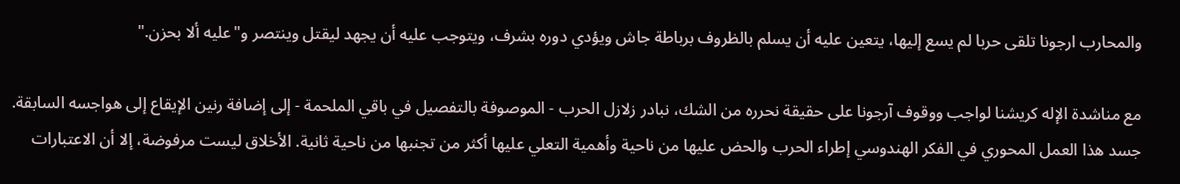والمحارب ارجونا تلقى حربا لم يسع إليها، يتعين عليه أن يسلم بالظروف برباطة جاش ويؤدي دوره بشرف، ويتوجب عليه أن يجهد ليقتل وينتصر و"عليه ألا بحزن."

مع مناشدة الإله كريشنا لواجب ووقوف آرجونا على حقيقة نحرره من الشك، نبادر زلازل الحرب - الموصوفة بالتفصيل في باقي الملحمة - إلى إضافة رنين الإيقاع إلى هواجسه السابقة. جسد هذا العمل المحوري في الفكر الهندوسي إطراء الحرب والحض عليها من ناحية وأهمية التعلي عليها أكثر من تجنبها من ناحية ثانية. الأخلاق ليست مرفوضة، إلا أن الاعتبارات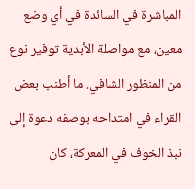المباشرة في السائدة في أي وضع معين، مع مواصلة الأبدية توفير نوع من المنظور الشافي. ما أطنب بعض القراء في امتداحه بوصفه دعوة إلى نبذ الخوف في المعركة، كان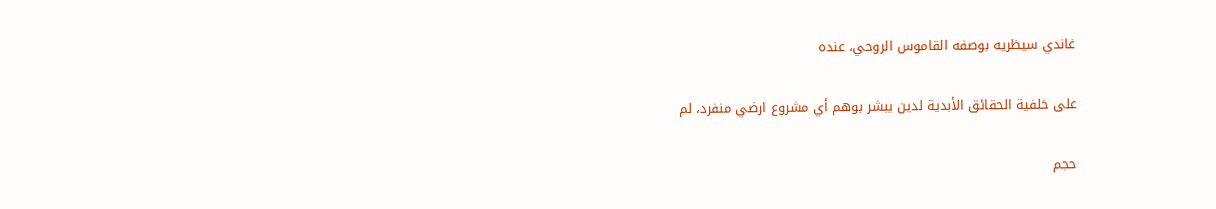غاندي سيظريه بوصفه القاموس الروحي، عنده

على خلفية الحقائق الأبدية لدين يبشر بوهم أي مشروع ارضي منفرد، لم

حجم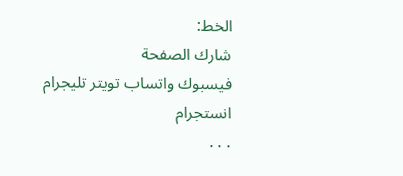الخط:
شارك الصفحة
فيسبوك واتساب تويتر تليجرام انستجرام
. . .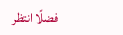فضلًا انتظر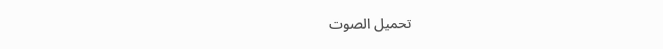تحميل الصوت